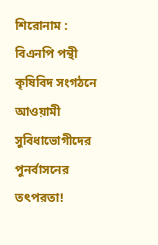শিরোনাম :
বিএনপি পন্থী কৃষিবিদ সংগঠনে আওয়ামী সুবিধাভোগীদের পুনর্বাসনের তৎপরতা!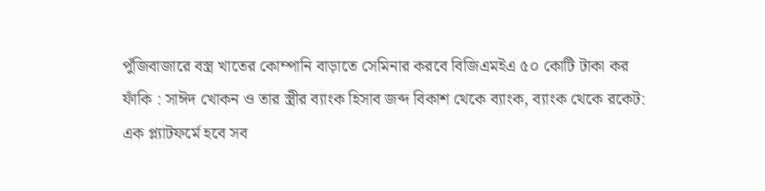পুঁজিবাজারে বস্ত্র খাতের কোম্পানি বাড়াতে সেমিনার করবে বিজিএমইএ ৫০ কোটি টাকা কর ফাঁকি : সাঈদ খোকন ও তার স্ত্রীর ব্যাংক হিসাব জব্দ বিকাশ থেকে ব্যাংক, ব্যাংক থেকে রকেট: এক প্ল্যাটফর্মে হবে সব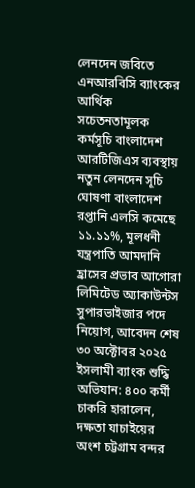লেনদেন জবিতে এনআরবিসি ব্যাংকের আর্থিক সচেতনতামূলক কর্মসূচি বাংলাদেশ আরটিজিএস ব্যবস্থায় নতুন লেনদেন সূচি ঘোষণা বাংলাদেশ রপ্তানি এলসি কমেছে ১১.১১%, মূলধনী যন্ত্রপাতি আমদানি হ্রাসের প্রভাব আগোরা লিমিটেড অ্যাকাউন্টস সুপারভাইজার পদে নিয়োগ, আবেদন শেষ ৩০ অক্টোবর ২০২৫ ইসলামী ব্যাংক শুদ্ধি অভিযান: ৪০০ কর্মী চাকরি হারালেন, দক্ষতা যাচাইয়ের অংশ চট্টগ্রাম বন্দর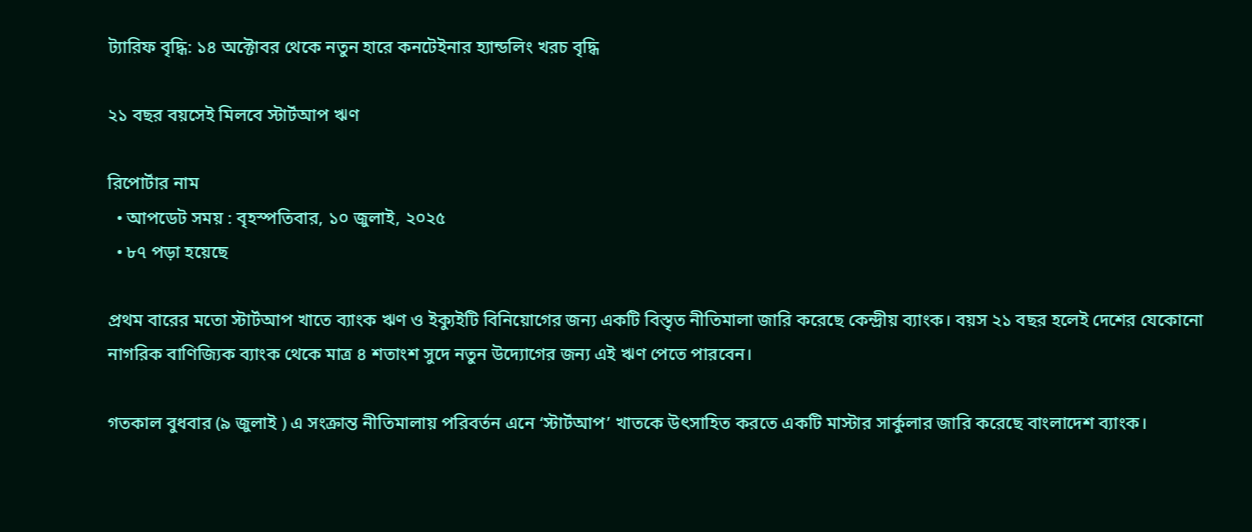ট্যারিফ বৃদ্ধি: ১৪ অক্টোবর থেকে নতুন হারে কনটেইনার হ্যান্ডলিং খরচ বৃদ্ধি

২১ বছর বয়সেই মিলবে স্টার্টআপ ঋণ

রিপোর্টার নাম
  • আপডেট সময় : বৃহস্পতিবার, ১০ জুলাই, ২০২৫
  • ৮৭ পড়া হয়েছে

প্রথম বারের মতো স্টার্টআপ খাতে ব্যাংক ঋণ ও ইক্যুইটি বিনিয়োগের জন্য একটি বিস্তৃত নীতিমালা জারি করেছে কেন্দ্রীয় ব্যাংক। বয়স ২১ বছর হলেই দেশের যেকোনো নাগরিক বাণিজ্যিক ব্যাংক থেকে মাত্র ৪ শতাংশ সুদে নতুন উদ্যোগের জন্য এই ঋণ পেতে পারবেন।

গতকাল বুধবার (৯ জুলাই ) এ সংক্রান্ত নীতিমালায় পরিবর্তন এনে ‘স্টার্টআপ’ খাতকে উৎসাহিত করতে একটি মাস্টার সার্কুলার জারি করেছে বাংলাদেশ ব্যাংক।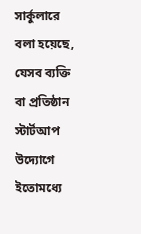সার্কুলারে বলা হয়েছে, যেসব ব্যক্তি বা প্রতিষ্ঠান স্টার্টআপ উদ্যোগে ইতোমধ্যে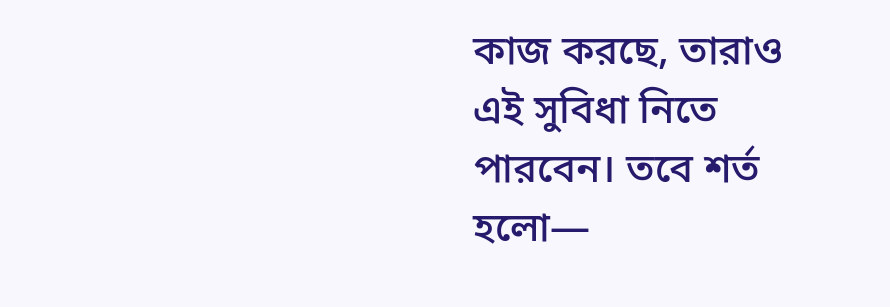কাজ করছে, তারাও এই সুবিধা নিতে পারবেন। তবে শর্ত হলো—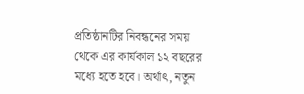প্রতিষ্ঠানটির নিবন্ধনের সময় থেকে এর কার্যকাল ১২ বছরের মধ্যে হতে হবে। অর্থাৎ, নতুন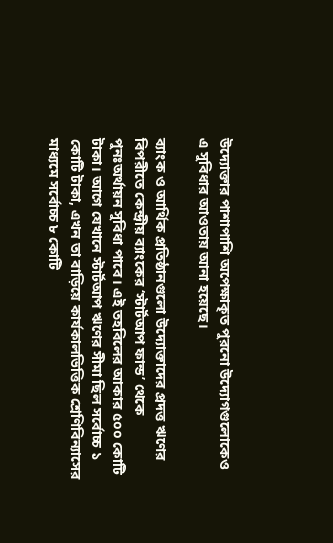উদ্যোক্তার পাশাপাশি অপেক্ষাকৃত পুরনো উদ্যোগগুলোকেও এ সুবিধার আওতায় আনা হয়েছে।

ব্যাংক ও আর্থিক প্রতিষ্ঠানগুলো উদ্যোক্তাদের প্রদত্ত ঋণের বিপরীতে কেন্দ্রীয় ব্যাংকের ‘স্টার্টআপ ফান্ড’ থেকে পুনঃঅর্থায়ন সুবিধা পাবে। এই তহবিলের আকার ৫০০ কোটি টাকা। আগে যেখানে স্টার্টআপ ঋণের সীমা ছিল সর্বোচ্চ ১ কোটি টাকা, এখন তা বাড়িয়ে কার্যকালভিত্তিক শ্রেণিবিন্যাসের মাধ্যমে সর্বোচ্চ ৮ কোটি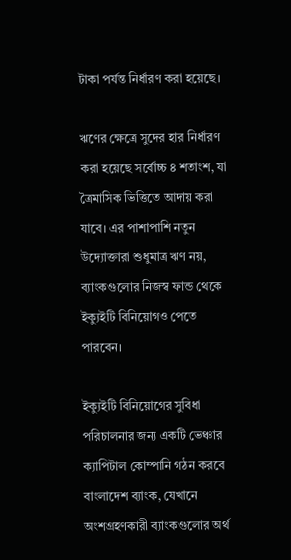টাকা পর্যন্ত নির্ধারণ করা হয়েছে।

ঋণের ক্ষেত্রে সুদের হার নির্ধারণ করা হয়েছে সর্বোচ্চ ৪ শতাংশ, যা ত্রৈমাসিক ভিত্তিতে আদায় করা যাবে। এর পাশাপাশি নতুন উদ্যোক্তারা শুধুমাত্র ঋণ নয়, ব্যাংকগুলোর নিজস্ব ফান্ড থেকে ইক্যুইটি বিনিয়োগও পেতে পারবেন।

ইক্যুইটি বিনিয়োগের সুবিধা পরিচালনার জন্য একটি ভেঞ্চার ক্যাপিটাল কোম্পানি গঠন করবে বাংলাদেশ ব্যাংক, যেখানে অংশগ্রহণকারী ব্যাংকগুলোর অর্থ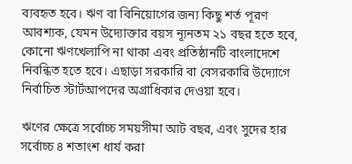ব্যবহৃত হবে। ঋণ বা বিনিয়োগের জন্য কিছু শর্ত পূরণ আবশ্যক, যেমন উদ্যোক্তার বয়স ন্যূনতম ২১ বছর হতে হবে, কোনো ঋণখেলাপি না থাকা এবং প্রতিষ্ঠানটি বাংলাদেশে নিবন্ধিত হতে হবে। এছাড়া সরকারি বা বেসরকারি উদ্যোগে নির্বাচিত স্টার্টআপদের অগ্রাধিকার দেওয়া হবে।

ঋণের ক্ষেত্রে সর্বোচ্চ সময়সীমা আট বছর, এবং সুদের হার সর্বোচ্চ ৪ শতাংশ ধার্য করা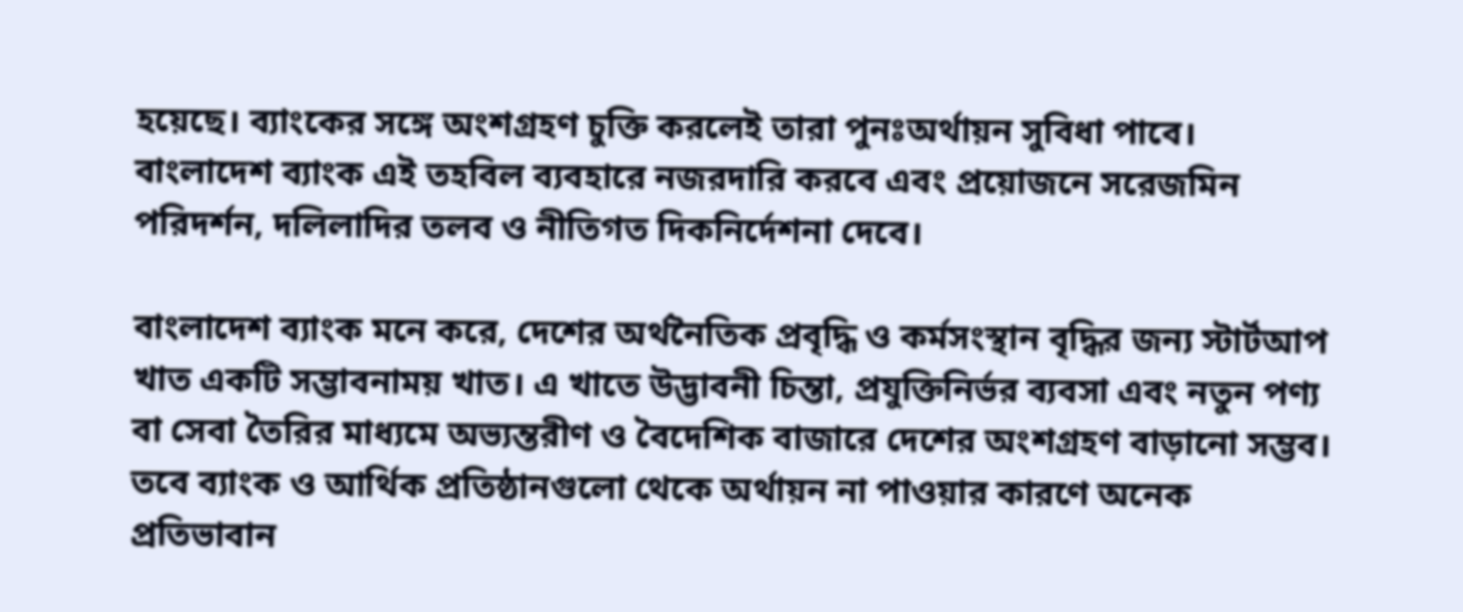হয়েছে। ব্যাংকের সঙ্গে অংশগ্রহণ চুক্তি করলেই তারা পুনঃঅর্থায়ন সুবিধা পাবে। বাংলাদেশ ব্যাংক এই তহবিল ব্যবহারে নজরদারি করবে এবং প্রয়োজনে সরেজমিন পরিদর্শন, দলিলাদির তলব ও নীতিগত দিকনির্দেশনা দেবে।

বাংলাদেশ ব্যাংক মনে করে, দেশের অর্থনৈতিক প্রবৃদ্ধি ও কর্মসংস্থান বৃদ্ধির জন্য স্টার্টআপ খাত একটি সম্ভাবনাময় খাত। এ খাতে উদ্ভাবনী চিন্তা, প্রযুক্তিনির্ভর ব্যবসা এবং নতুন পণ্য বা সেবা তৈরির মাধ্যমে অভ্যন্তরীণ ও বৈদেশিক বাজারে দেশের অংশগ্রহণ বাড়ানো সম্ভব। তবে ব্যাংক ও আর্থিক প্রতিষ্ঠানগুলো থেকে অর্থায়ন না পাওয়ার কারণে অনেক প্রতিভাবান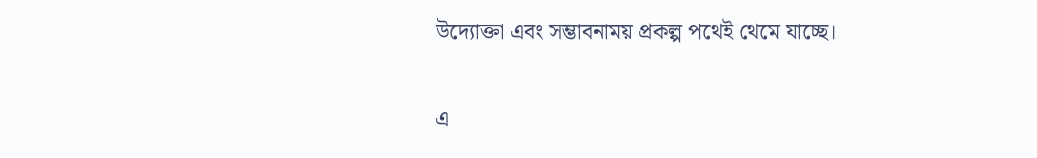উদ্যোক্তা এবং সম্ভাবনাময় প্রকল্প পথেই থেমে যাচ্ছে।

এ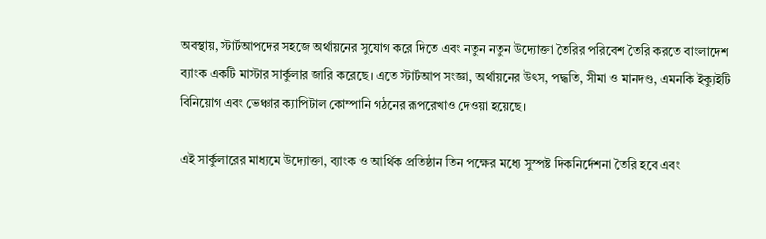অবস্থায়, স্টার্টআপদের সহজে অর্থায়নের সুযোগ করে দিতে এবং নতুন নতুন উদ্যোক্তা তৈরির পরিবেশ তৈরি করতে বাংলাদেশ ব্যাংক একটি মাস্টার সার্কুলার জারি করেছে। এতে স্টার্টআপ সংজ্ঞা, অর্থায়নের উৎস, পদ্ধতি, সীমা ও মানদণ্ড, এমনকি ইক্যুইটি বিনিয়োগ এবং ভেঞ্চার ক্যাপিটাল কোম্পানি গঠনের রূপরেখাও দেওয়া হয়েছে।

এই সার্কুলারের মাধ্যমে উদ্যোক্তা, ব্যাংক ও আর্থিক প্রতিষ্ঠান তিন পক্ষের মধ্যে সুস্পষ্ট দিকনির্দেশনা তৈরি হবে এবং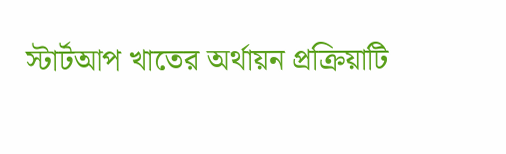স্টার্টআপ খাতের অর্থায়ন প্রক্রিয়াটি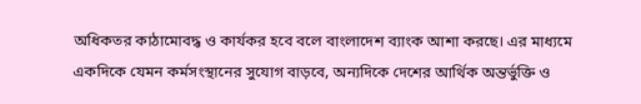অধিকতর কাঠামোবদ্ধ ও কার্যকর হবে বলে বাংলাদেশ ব্যাংক আশা করছে। এর মাধ্যমে একদিকে যেমন কর্মসংস্থানের সুযোগ বাড়বে, অন্যদিকে দেশের আর্থিক অন্তর্ভুক্তি ও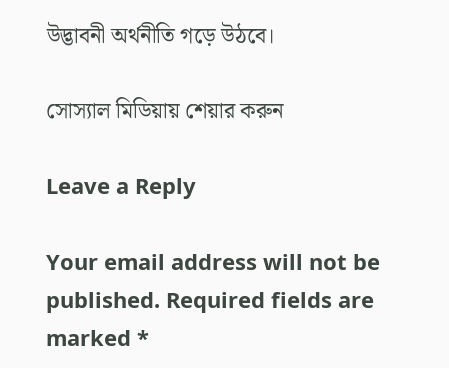উদ্ভাবনী অর্থনীতি গড়ে উঠবে।

সোস্যাল মিডিয়ায় শেয়ার করুন

Leave a Reply

Your email address will not be published. Required fields are marked *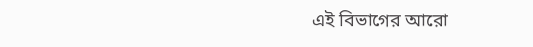এই বিভাগের আরো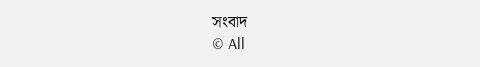সংবাদ
© All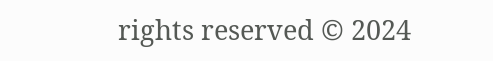rights reserved © 2024